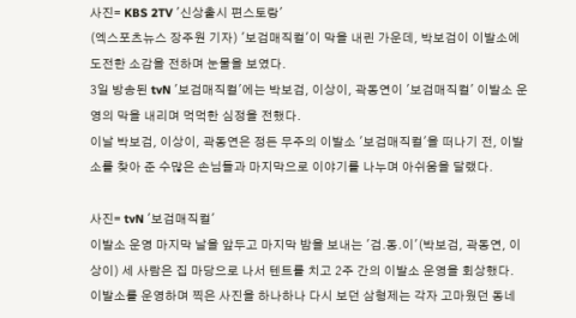사진= KBS 2TV '신상출시 편스토랑'
(엑스포츠뉴스 장주원 기자) '보검매직컬'이 막을 내린 가운데, 박보검이 이발소에 도전한 소감을 전하며 눈물을 보였다.
3일 방송된 tvN '보검매직컬'에는 박보검, 이상이, 곽동연이 '보검매직컬' 이발소 운영의 막을 내리며 먹먹한 심정을 전했다.
이날 박보검, 이상이, 곽동연은 정든 무주의 이발소 '보검매직컬'을 떠나기 전, 이발소를 찾아 준 수많은 손님들과 마지막으로 이야기를 나누며 아쉬움을 달랬다.

사진= tvN '보검매직컬'
이발소 운영 마지막 날을 앞두고 마지막 밤을 보내는 '검.동.이'(박보검, 곽동연, 이상이) 세 사람은 집 마당으로 나서 텐트를 치고 2주 간의 이발소 운영을 회상했다.
이발소를 운영하며 찍은 사진을 하나하나 다시 보던 삼형제는 각자 고마웠던 동네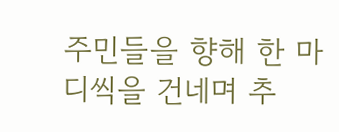주민들을 향해 한 마디씩을 건네며 추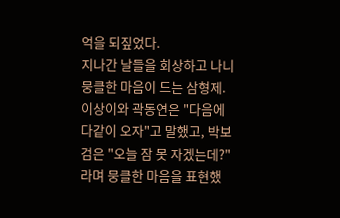억을 되짚었다.
지나간 날들을 회상하고 나니 뭉클한 마음이 드는 삼형제. 이상이와 곽동연은 "다음에 다같이 오자"고 말했고, 박보검은 "오늘 잠 못 자겠는데?"라며 뭉클한 마음을 표현했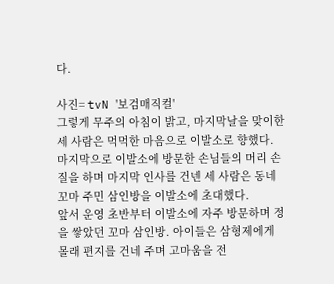다.

사진= tvN '보검매직컬'
그렇게 무주의 아침이 밝고, 마지막날을 맞이한 세 사람은 먹먹한 마음으로 이발소로 향했다. 마지막으로 이발소에 방문한 손님들의 머리 손질을 하며 마지막 인사를 건넨 세 사람은 동네 꼬마 주민 삼인방을 이발소에 초대했다.
앞서 운영 초반부터 이발소에 자주 방문하며 정을 쌓았던 꼬마 삼인방. 아이들은 삼형제에게 몰래 편지를 건네 주며 고마움을 전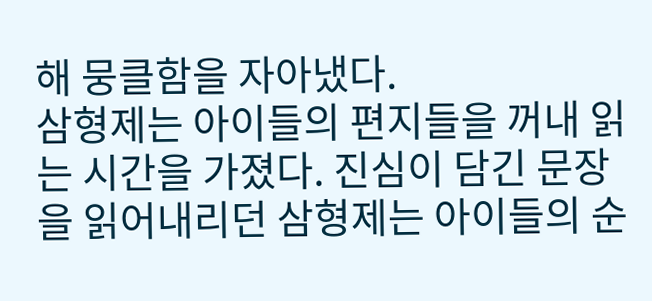해 뭉클함을 자아냈다.
삼형제는 아이들의 편지들을 꺼내 읽는 시간을 가졌다. 진심이 담긴 문장을 읽어내리던 삼형제는 아이들의 순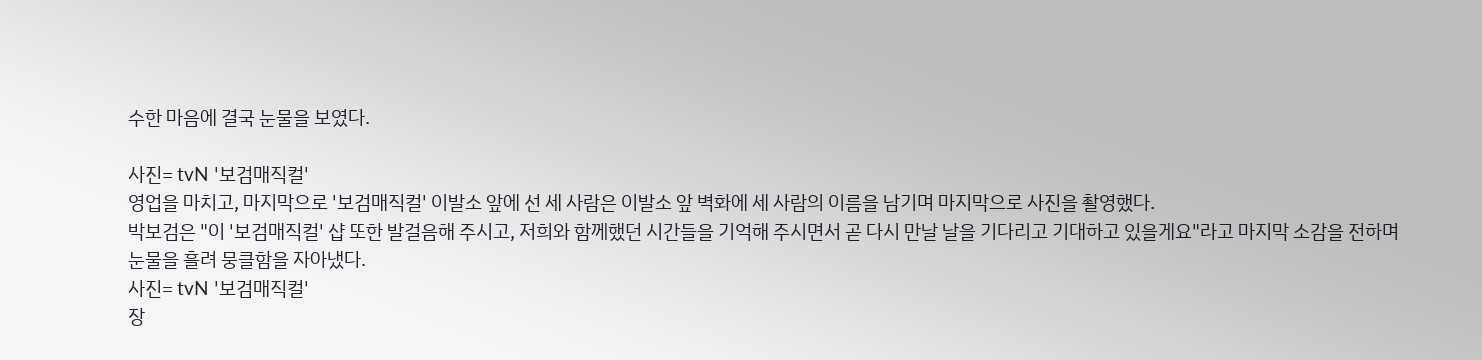수한 마음에 결국 눈물을 보였다.

사진= tvN '보검매직컬'
영업을 마치고, 마지막으로 '보검매직컬' 이발소 앞에 선 세 사람은 이발소 앞 벽화에 세 사람의 이름을 남기며 마지막으로 사진을 촬영했다.
박보검은 "이 '보검매직컬' 샵 또한 발걸음해 주시고, 저희와 함께했던 시간들을 기억해 주시면서 곧 다시 만날 날을 기다리고 기대하고 있을게요"라고 마지막 소감을 전하며 눈물을 흘려 뭉클함을 자아냈다.
사진= tvN '보검매직컬'
장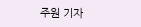주원 기자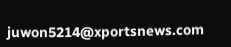juwon5214@xportsnews.com